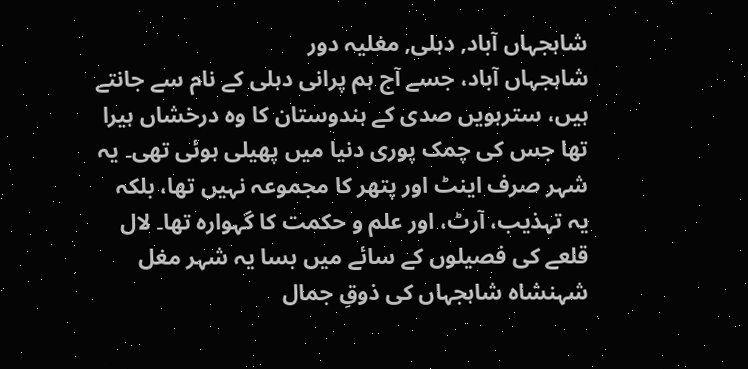شاہجہاں آباد, دہلی, مغلیہ دور
شاہجہاں آباد، جسے آج ہم پرانی دہلی کے نام سے جانتے ہیں، سترہویں صدی کے ہندوستان کا وہ درخشاں ہیرا تھا جس کی چمک پوری دنیا میں پھیلی ہوئی تھی۔ یہ شہر صرف اینٹ اور پتھر کا مجموعہ نہیں تھا، بلکہ یہ تہذیب، آرٹ، اور علم و حکمت کا گہوارہ تھا۔ لال قلعے کی فصیلوں کے سائے میں بسا یہ شہر مغل شہنشاہ شاہجہاں کی ذوقِ جمال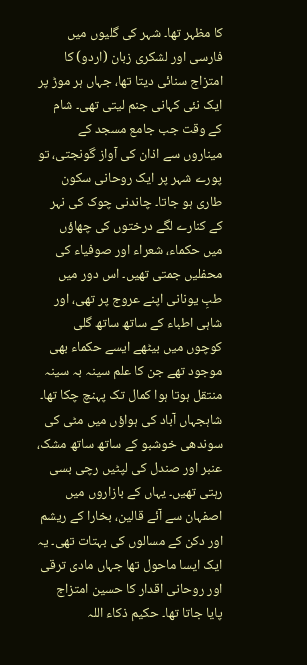کا مظہر تھا۔ شہر کی گلیوں میں فارسی اور لشکری زبان (اردو) کا امتزاج سنائی دیتا تھا، جہاں ہر موڑ پر ایک نئی کہانی جنم لیتی تھی۔ شام کے وقت جب جامع مسجد کے میناروں سے اذان کی آواز گونجتی، تو پورے شہر پر ایک روحانی سکون طاری ہو جاتا۔ چاندنی چوک کی نہر کے کنارے لگے درختوں کی چھاؤں میں حکماء، شعراء اور صوفیاء کی محفلیں جمتی تھیں۔ اس دور میں طبِ یونانی اپنے عروج پر تھی، اور شاہی اطباء کے ساتھ ساتھ گلی کوچوں میں بیٹھے ایسے حکماء بھی موجود تھے جن کا علم سینہ بہ سینہ منتقل ہوتا ہوا کمال تک پہنچ چکا تھا۔ شاہجہاں آباد کی ہواؤں میں مٹی کی سوندھی خوشبو کے ساتھ ساتھ مشک، عنبر اور صندل کی لپٹیں رچی بسی رہتی تھیں۔ یہاں کے بازاروں میں اصفہان سے آئے قالین، بخارا کے ریشم اور دکن کے مسالوں کی بہتات تھی۔ یہ ایک ایسا ماحول تھا جہاں مادی ترقی اور روحانی اقدار کا حسین امتزاج پایا جاتا تھا۔ حکیم ذکاء اللہ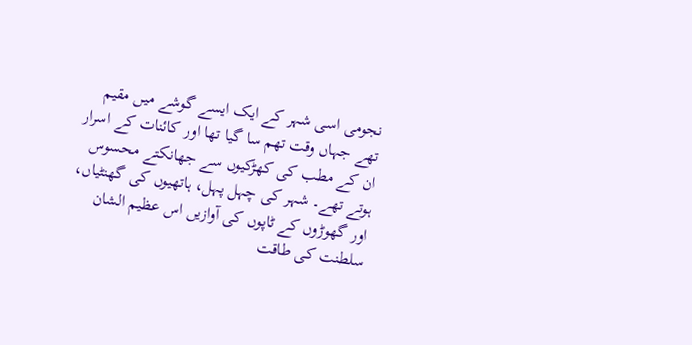نجومی اسی شہر کے ایک ایسے گوشے میں مقیم تھے جہاں وقت تھم سا گیا تھا اور کائنات کے اسرار ان کے مطب کی کھڑکیوں سے جھانکتے محسوس ہوتے تھے۔ شہر کی چہل پہل، ہاتھیوں کی گھنٹیاں، اور گھوڑوں کے ٹاپوں کی آوازیں اس عظیم الشان سلطنت کی طاقت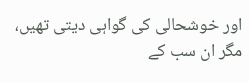اور خوشحالی کی گواہی دیتی تھیں، مگر ان سب کے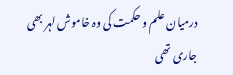درمیان علم و حکمت کی وہ خاموش لہر بھی جاری تھی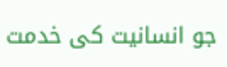جو انسانیت کی خدمت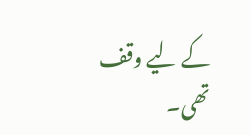کے لیے وقف تھی۔